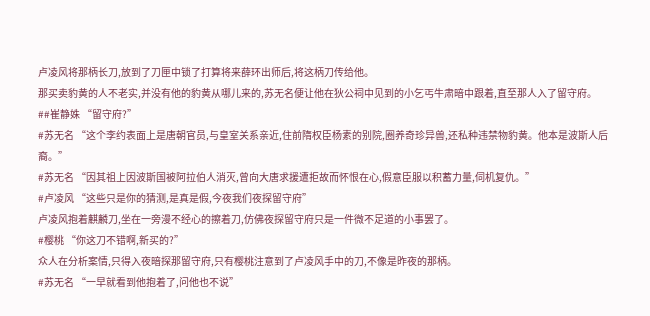卢凌风将那柄长刀,放到了刀匣中锁了打算将来薛环出师后,将这柄刀传给他。
那买卖豹黄的人不老实,并没有他的豹黄从哪儿来的,苏无名便让他在狄公祠中见到的小乞丐牛肃暗中跟着,直至那人入了留守府。
##崔静姝 “留守府?”
#苏无名 “这个李约表面上是唐朝官员,与皇室关系亲近,住前隋权臣杨素的别院,圈养奇珍异兽,还私种违禁物豹黄。他本是波斯人后裔。”
#苏无名 “因其祖上因波斯国被阿拉伯人消灭,曾向大唐求援遭拒故而怀恨在心,假意臣服以积蓄力量,伺机复仇。”
#卢凌风 “这些只是你的猜测,是真是假,今夜我们夜探留守府”
卢凌风抱着麒麟刀,坐在一旁漫不经心的擦着刀,仿佛夜探留守府只是一件微不足道的小事罢了。
#樱桃 “你这刀不错啊,新买的?”
众人在分析案情,只得入夜暗探那留守府,只有樱桃注意到了卢凌风手中的刀,不像是昨夜的那柄。
#苏无名 “一早就看到他抱着了,问他也不说”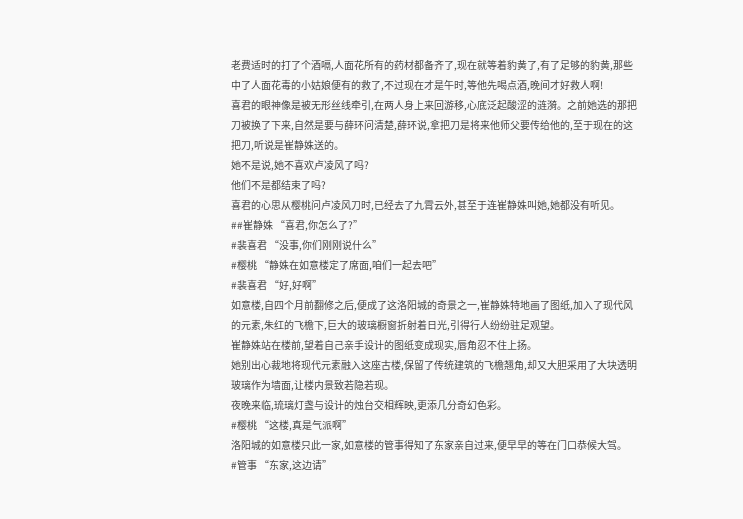老费适时的打了个酒嗝,人面花所有的药材都备齐了,现在就等着豹黄了,有了足够的豹黄,那些中了人面花毒的小姑娘便有的救了,不过现在才是午时,等他先喝点酒,晚间才好救人啊!
喜君的眼神像是被无形丝线牵引,在两人身上来回游移,心底泛起酸涩的涟漪。之前她选的那把刀被换了下来,自然是要与薛环问清楚,薛环说,拿把刀是将来他师父要传给他的,至于现在的这把刀,听说是崔静姝送的。
她不是说,她不喜欢卢凌风了吗?
他们不是都结束了吗?
喜君的心思从樱桃问卢凌风刀时,已经去了九霄云外,甚至于连崔静姝叫她,她都没有听见。
##崔静姝 “喜君,你怎么了?”
#裴喜君 “没事,你们刚刚说什么”
#樱桃 “静姝在如意楼定了席面,咱们一起去吧”
#裴喜君 “好,好啊”
如意楼,自四个月前翻修之后,便成了这洛阳城的奇景之一,崔静姝特地画了图纸,加入了现代风的元素,朱红的飞檐下,巨大的玻璃橱窗折射着日光,引得行人纷纷驻足观望。
崔静姝站在楼前,望着自己亲手设计的图纸变成现实,唇角忍不住上扬。
她别出心裁地将现代元素融入这座古楼,保留了传统建筑的飞檐翘角,却又大胆采用了大块透明玻璃作为墙面,让楼内景致若隐若现。
夜晚来临,琉璃灯盏与设计的烛台交相辉映,更添几分奇幻色彩。
#樱桃 “这楼,真是气派啊”
洛阳城的如意楼只此一家,如意楼的管事得知了东家亲自过来,便早早的等在门口恭候大驾。
#管事 “东家,这边请”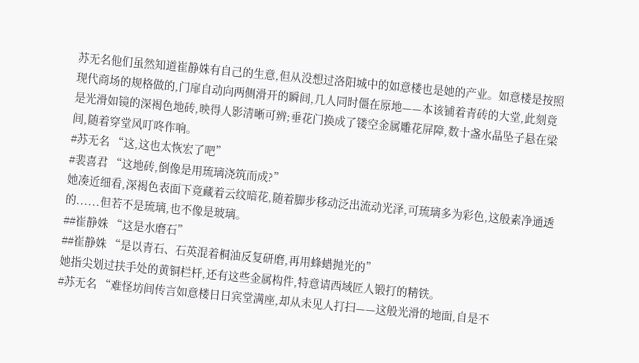苏无名他们虽然知道崔静姝有自己的生意,但从没想过洛阳城中的如意楼也是她的产业。如意楼是按照现代商场的规格做的,门扉自动向两侧滑开的瞬间,几人同时僵在原地——本该铺着青砖的大堂,此刻竟是光滑如镜的深褐色地砖,映得人影清晰可辨;垂花门换成了镂空金属雕花屏障,数十盏水晶坠子悬在梁间,随着穿堂风叮咚作响。
#苏无名 “这,这也太恢宏了吧”
#裴喜君 “这地砖,倒像是用琉璃浇筑而成?”
她凑近细看,深褐色表面下竟藏着云纹暗花,随着脚步移动泛出流动光泽,可琉璃多为彩色,这般素净通透的......但若不是琉璃,也不像是玻璃。
##崔静姝 “这是水磨石”
##崔静姝 “是以青石、石英混着桐油反复研磨,再用蜂蜡抛光的”
她指尖划过扶手处的黄铜栏杆,还有这些金属构件,特意请西域匠人锻打的精铁。
#苏无名 “难怪坊间传言如意楼日日宾堂满座,却从未见人打扫——这般光滑的地面,自是不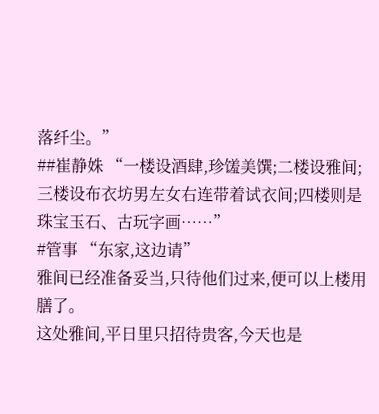落纤尘。”
##崔静姝 “一楼设酒肆,珍馐美馔;二楼设雅间;三楼设布衣坊男左女右连带着试衣间;四楼则是珠宝玉石、古玩字画……”
#管事 “东家,这边请”
雅间已经准备妥当,只待他们过来,便可以上楼用膳了。
这处雅间,平日里只招待贵客,今天也是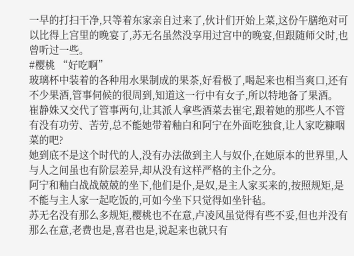一早的打扫干净,只等着东家亲自过来了,伙计们开始上菜,这份午膳绝对可以比得上宫里的晚宴了,苏无名虽然没享用过宫中的晚宴,但跟随师父时,也曾听过一些。
#樱桃 “好吃啊”
玻璃杯中装着的各种用水果制成的果茶,好看极了,喝起来也相当爽口,还有不少果酒,管事伺候的很周到,知道这一行中有女子,所以特地备了果酒。
崔静姝又交代了管事两句,让其派人拿些酒菜去崔宅,跟着她的那些人不管有没有功劳、苦劳,总不能她带着釉白和阿宁在外面吃独食,让人家吃糠咽菜的吧?
她到底不是这个时代的人,没有办法做到主人与奴仆,在她原本的世界里,人与人之间虽也有阶层差异,却从没有这样严格的主仆之分。
阿宁和釉白战战兢兢的坐下,他们是仆,是奴,是主人家买来的,按照规矩,是不能与主人家一起吃饭的,可如今坐下只觉得如坐针毡。
苏无名没有那么多规矩,樱桃也不在意,卢凌风虽觉得有些不妥,但也并没有那么在意,老费也是,喜君也是,说起来也就只有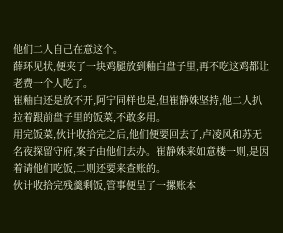他们二人自己在意这个。
薛环见状,便夹了一块鸡腿放到釉白盘子里,再不吃这鸡都让老费一个人吃了。
崔釉白还是放不开,阿宁同样也是,但崔静姝坚持,他二人扒拉着跟前盘子里的饭菜,不敢多用。
用完饭菜,伙计收拾完之后,他们便要回去了,卢凌风和苏无名夜探留守府,案子由他们去办。崔静姝来如意楼一则,是因着请他们吃饭,二则还要来查账的。
伙计收拾完残羹剩饭,管事便呈了一摞账本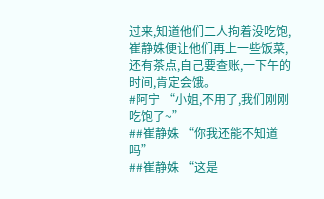过来,知道他们二人拘着没吃饱,崔静姝便让他们再上一些饭菜,还有茶点,自己要查账,一下午的时间,肯定会饿。
#阿宁 “小姐,不用了,我们刚刚吃饱了~”
##崔静姝 “你我还能不知道吗”
##崔静姝 “这是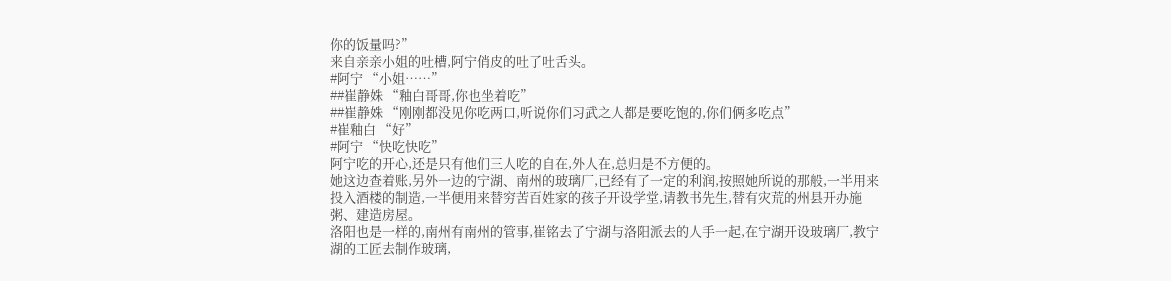你的饭量吗?”
来自亲亲小姐的吐槽,阿宁俏皮的吐了吐舌头。
#阿宁 “小姐……”
##崔静姝 “釉白哥哥,你也坐着吃”
##崔静姝 “刚刚都没见你吃两口,听说你们习武之人都是要吃饱的,你们俩多吃点”
#崔釉白 “好”
#阿宁 “快吃快吃”
阿宁吃的开心,还是只有他们三人吃的自在,外人在,总归是不方便的。
她这边查着账,另外一边的宁湖、南州的玻璃厂,已经有了一定的利润,按照她所说的那般,一半用来投入酒楼的制造,一半便用来替穷苦百姓家的孩子开设学堂,请教书先生,替有灾荒的州县开办施粥、建造房屋。
洛阳也是一样的,南州有南州的管事,崔铭去了宁湖与洛阳派去的人手一起,在宁湖开设玻璃厂,教宁湖的工匠去制作玻璃,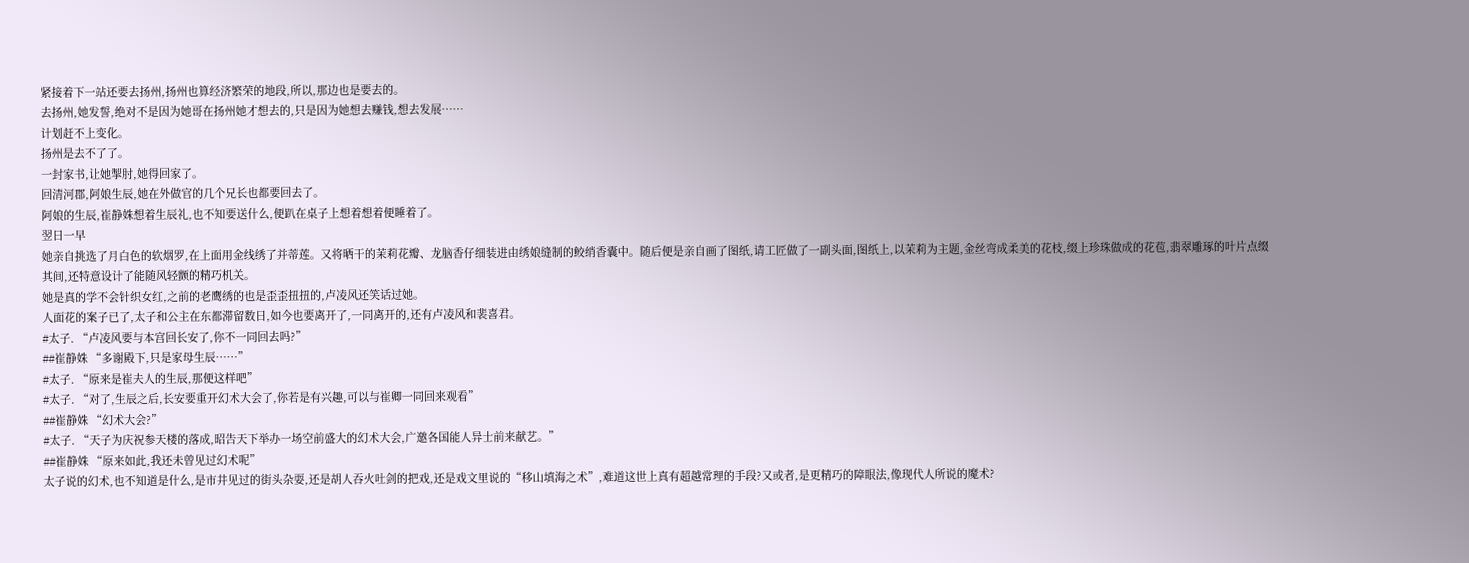紧接着下一站还要去扬州,扬州也算经济繁荣的地段,所以,那边也是要去的。
去扬州,她发誓,绝对不是因为她哥在扬州她才想去的,只是因为她想去赚钱,想去发展……
计划赶不上变化。
扬州是去不了了。
一封家书,让她掣肘,她得回家了。
回清河郡,阿娘生辰,她在外做官的几个兄长也都要回去了。
阿娘的生辰,崔静姝想着生辰礼,也不知要送什么,便趴在桌子上想着想着便睡着了。
翌日一早
她亲自挑选了月白色的软烟罗,在上面用金线绣了并蒂莲。又将晒干的茉莉花瓣、龙脑香仔细装进由绣娘缝制的鲛绡香囊中。随后便是亲自画了图纸,请工匠做了一副头面,图纸上,以茉莉为主题,金丝弯成柔美的花枝,缀上珍珠做成的花苞,翡翠雕琢的叶片点缀其间,还特意设计了能随风轻颤的精巧机关。
她是真的学不会针织女红,之前的老鹰绣的也是歪歪扭扭的,卢凌风还笑话过她。
人面花的案子已了,太子和公主在东都滞留数日,如今也要离开了,一同离开的,还有卢凌风和裴喜君。
#太子. “卢凌风要与本宫回长安了,你不一同回去吗?”
##崔静姝 “多谢殿下,只是家母生辰……”
#太子. “原来是崔夫人的生辰,那便这样吧”
#太子. “对了,生辰之后,长安要重开幻术大会了,你若是有兴趣,可以与崔卿一同回来观看”
##崔静姝 “幻术大会?”
#太子. “天子为庆祝参天楼的落成,昭告天下举办一场空前盛大的幻术大会,广邀各国能人异士前来献艺。”
##崔静姝 “原来如此,我还未曾见过幻术呢”
太子说的幻术,也不知道是什么,是市井见过的街头杂耍,还是胡人吞火吐剑的把戏,还是戏文里说的“移山填海之术”,难道这世上真有超越常理的手段?又或者,是更精巧的障眼法,像现代人所说的魔术?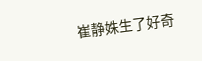崔静姝生了好奇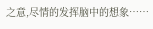之意,尽情的发挥脑中的想象……